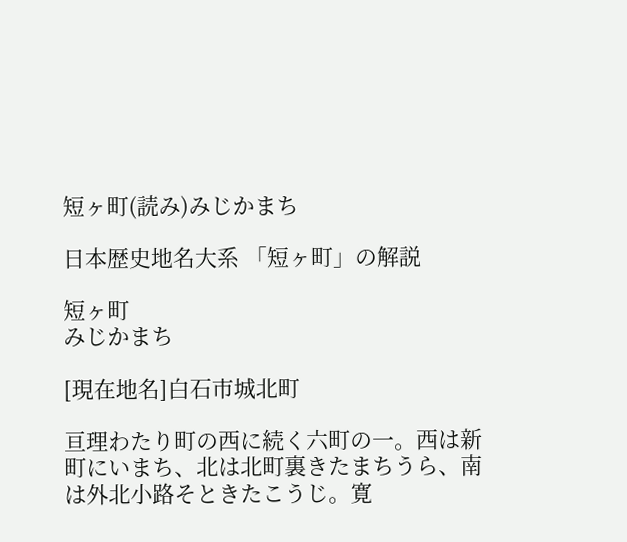短ヶ町(読み)みじかまち

日本歴史地名大系 「短ヶ町」の解説

短ヶ町
みじかまち

[現在地名]白石市城北町

亘理わたり町の西に続く六町の一。西は新町にいまち、北は北町裏きたまちうら、南は外北小路そときたこうじ。寛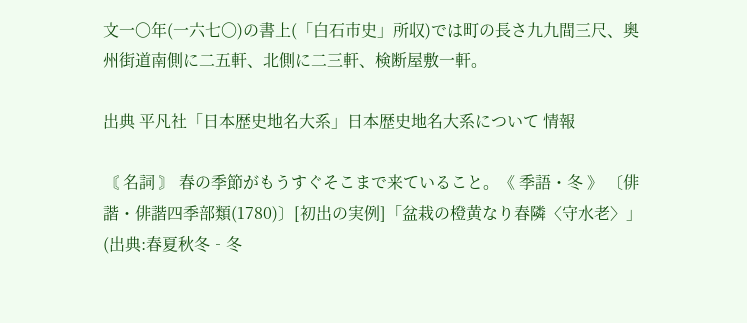文一〇年(一六七〇)の書上(「白石市史」所収)では町の長さ九九間三尺、奥州街道南側に二五軒、北側に二三軒、検断屋敷一軒。

出典 平凡社「日本歴史地名大系」日本歴史地名大系について 情報

〘 名詞 〙 春の季節がもうすぐそこまで来ていること。《 季語・冬 》 〔俳諧・俳諧四季部類(1780)〕[初出の実例]「盆栽の橙黄なり春隣〈守水老〉」(出典:春夏秋冬‐冬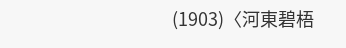(1903)〈河東碧梧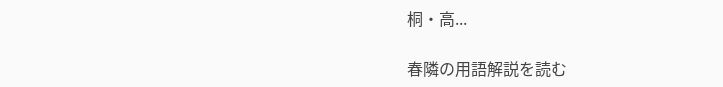桐・高...

春隣の用語解説を読む